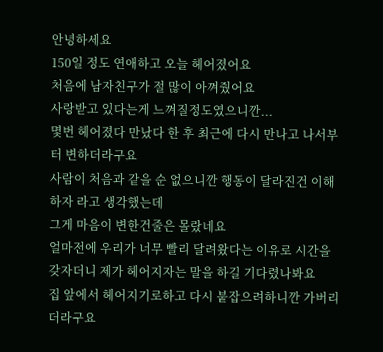안녕하세요
150일 정도 연애하고 오늘 헤어졌어요
처음에 남자친구가 절 많이 아껴줬어요
사랑받고 있다는게 느껴질정도였으니깐...
몇번 헤어졌다 만났다 한 후 최근에 다시 만나고 나서부터 변하더라구요
사람이 처음과 같을 순 없으니깐 행동이 달라진건 이해하자 라고 생각했는데
그게 마음이 변한건줄은 몰랐네요
얼마전에 우리가 너무 빨리 달려왔다는 이유로 시간을 갖자더니 제가 헤어지자는 말을 하길 기다렸나봐요
집 앞에서 헤어지기로하고 다시 붙잡으려하니깐 가버리더라구요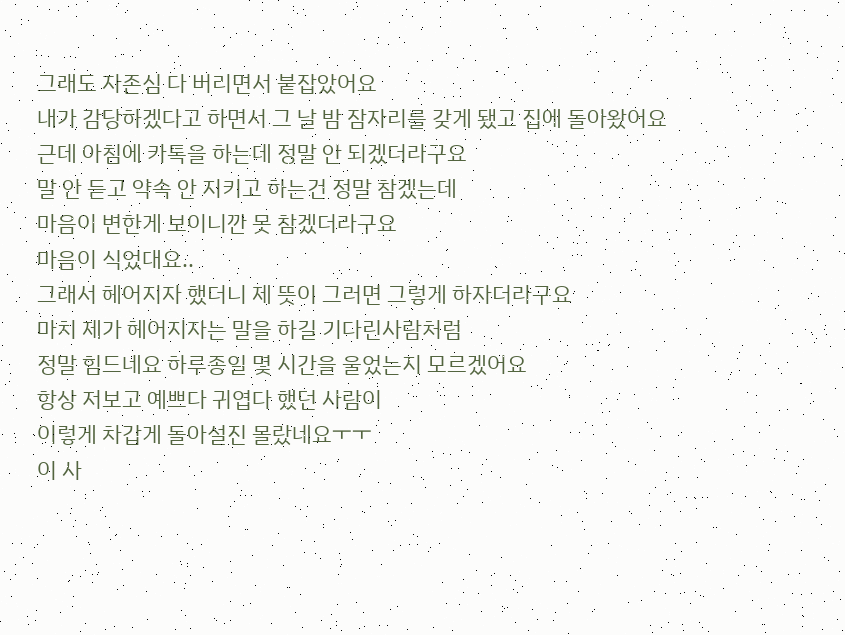그래도 자존심 다 버리면서 붙잡았어요
내가 감당하겠다고 하면서 그 날 밤 잠자리를 갖게 됐고 집에 돌아왔어요
근데 아침에 카톡을 하는데 정말 안 되겠더라구요
말 안 듣고 약속 안 지키고 하는건 정말 참겠는데
마음이 변한게 보이니깐 못 참겠더라구요
마음이 식었대요..
그래서 헤어지자 했더니 제 뜻이 그러면 그렇게 하자더라구요
마치 제가 헤어지자는 말을 하길 기다린사람처럼
정말 힘드네요 하루종일 몇 시간을 울었는지 모르겠어요
항상 저보고 예쁘다 귀엽다 했던 사람이
이렇게 차갑게 돌아설진 몰랐네요ㅜㅜ
이 사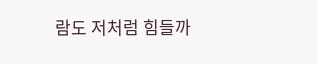람도 저처럼 힘들까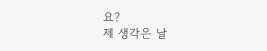요?
제 생각은 날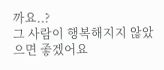까요..?
그 사람이 행복해지지 않았으면 좋겠어요